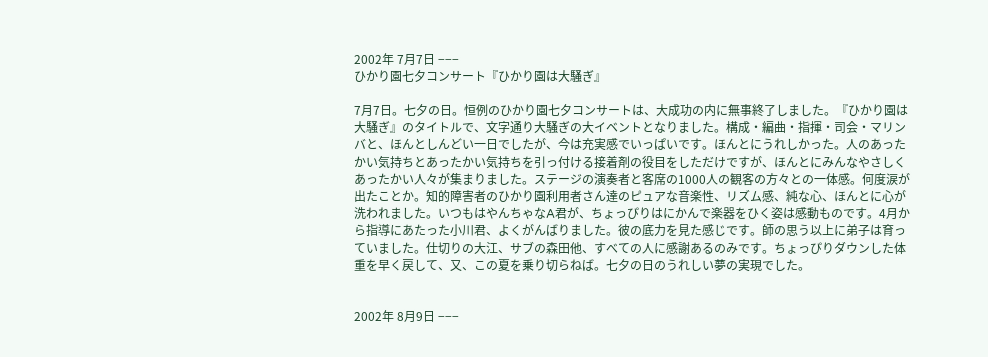2002年 7月7日 −−−
ひかり園七夕コンサート『ひかり園は大騒ぎ』

7月7日。七夕の日。恒例のひかり園七夕コンサートは、大成功の内に無事終了しました。『ひかり園は大騒ぎ』のタイトルで、文字通り大騒ぎの大イベントとなりました。構成・編曲・指揮・司会・マリンバと、ほんとしんどい一日でしたが、今は充実感でいっぱいです。ほんとにうれしかった。人のあったかい気持ちとあったかい気持ちを引っ付ける接着剤の役目をしただけですが、ほんとにみんなやさしくあったかい人々が集まりました。ステージの演奏者と客席の1000人の観客の方々との一体感。何度涙が出たことか。知的障害者のひかり園利用者さん達のピュアな音楽性、リズム感、純な心、ほんとに心が洗われました。いつもはやんちゃなA君が、ちょっぴりはにかんで楽器をひく姿は感動ものです。4月から指導にあたった小川君、よくがんばりました。彼の底力を見た感じです。師の思う以上に弟子は育っていました。仕切りの大江、サブの森田他、すべての人に感謝あるのみです。ちょっぴりダウンした体重を早く戻して、又、この夏を乗り切らねば。七夕の日のうれしい夢の実現でした。


2002年 8月9日 −−−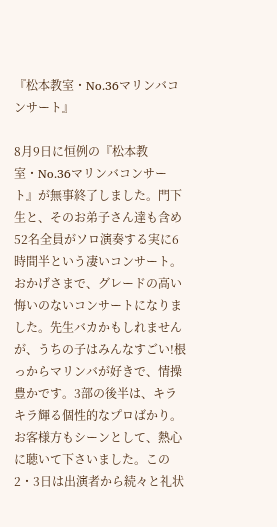『松本教室・No.36マリンバコンサート』

8月9日に恒例の『松本教室・No.36マリンバコンサート』が無事終了しました。門下生と、そのお弟子さん達も含め52名全員がソロ演奏する実に6時間半という凄いコンサート。おかげさまで、グレードの高い悔いのないコンサートになりました。先生バカかもしれませんが、うちの子はみんなすごい!根っからマリンバが好きで、情操豊かです。3部の後半は、キラキラ輝る個性的なプロばかり。お客様方もシーンとして、熱心に聴いて下さいました。この2・3日は出演者から続々と礼状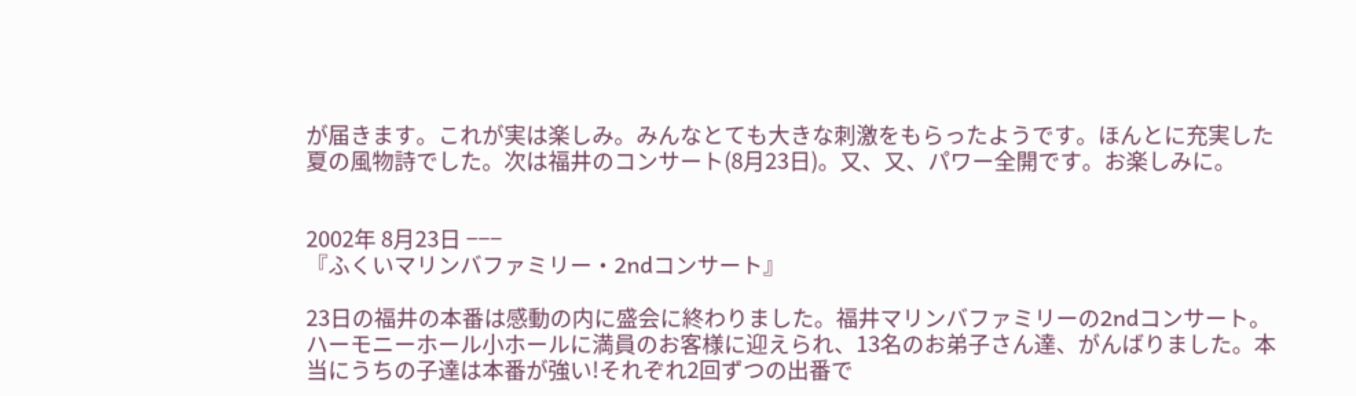が届きます。これが実は楽しみ。みんなとても大きな刺激をもらったようです。ほんとに充実した夏の風物詩でした。次は福井のコンサート(8月23日)。又、又、パワー全開です。お楽しみに。


2002年 8月23日 −−−
『ふくいマリンバファミリー・2ndコンサート』

23日の福井の本番は感動の内に盛会に終わりました。福井マリンバファミリーの2ndコンサート。ハーモニーホール小ホールに満員のお客様に迎えられ、13名のお弟子さん達、がんばりました。本当にうちの子達は本番が強い!それぞれ2回ずつの出番で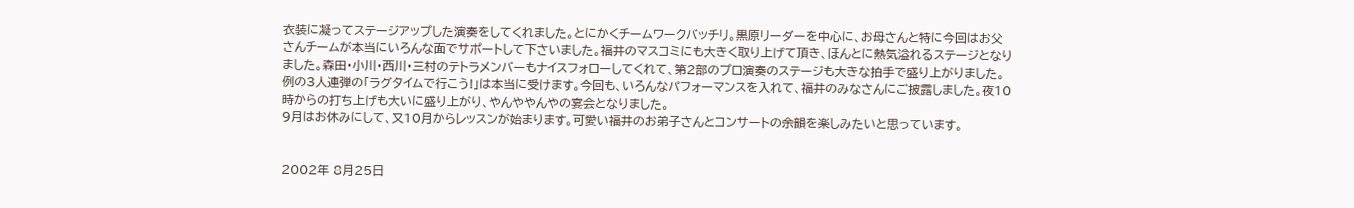衣装に凝ってステージアップした演奏をしてくれました。とにかくチームワークバッチリ。黒原リーダーを中心に、お母さんと特に今回はお父さんチームが本当にいろんな面でサポートして下さいました。福井のマスコミにも大きく取り上げて頂き、ほんとに熱気溢れるステージとなりました。森田・小川・西川・三村のテトラメンバーもナイスフォローしてくれて、第2部のプロ演奏のステージも大きな拍手で盛り上がりました。例の3人連弾の「ラグタイムで行こう!」は本当に受けます。今回も、いろんなパフォーマンスを入れて、福井のみなさんにご披露しました。夜10時からの打ち上げも大いに盛り上がり、やんややんやの宴会となりました。
9月はお休みにして、又10月からレッスンが始まります。可愛い福井のお弟子さんとコンサートの余韻を楽しみたいと思っています。


2002年 8月25日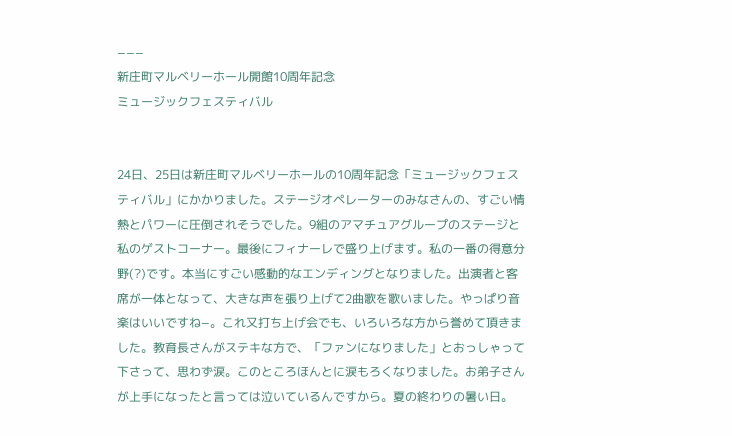−−−
新庄町マルベリーホール開館10周年記念
ミュージックフェスティバル


24日、25日は新庄町マルベリーホールの10周年記念「ミュージックフェスティバル」にかかりました。ステージオペレーターのみなさんの、すごい情熱とパワーに圧倒されそうでした。9組のアマチュアグループのステージと私のゲストコーナー。最後にフィナーレで盛り上げます。私の一番の得意分野(?)です。本当にすごい感動的なエンディングとなりました。出演者と客席が一体となって、大きな声を張り上げて2曲歌を歌いました。やっぱり音楽はいいですね−。これ又打ち上げ会でも、いろいろな方から誉めて頂きました。教育長さんがステキな方で、「ファンになりました」とおっしゃって下さって、思わず涙。このところほんとに涙もろくなりました。お弟子さんが上手になったと言っては泣いているんですから。夏の終わりの暑い日。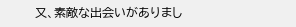又、素敵な出会いがありまし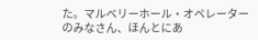た。マルベリーホール・オペレーターのみなさん、ほんとにあ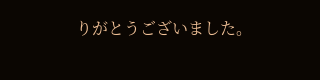りがとうございました。